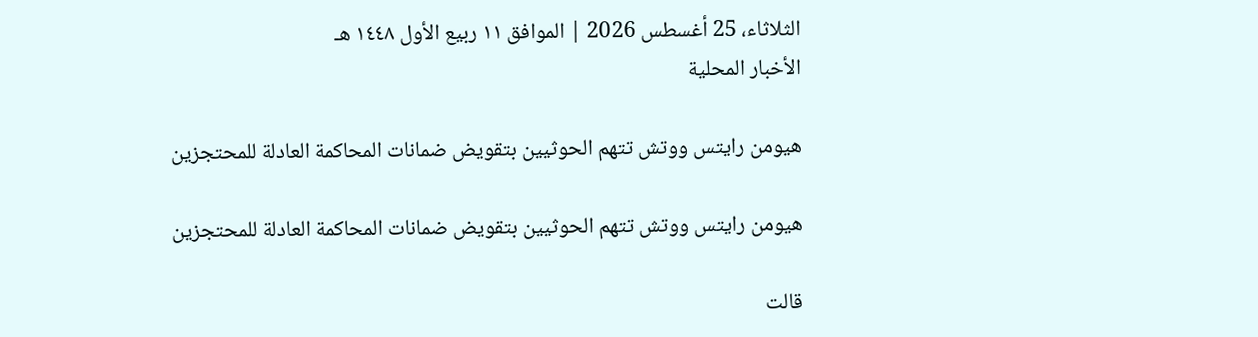الثلاثاء، 25 أغسطس 2026 | الموافق ١١ ربيع الأول ١٤٤٨ هـ
الأخبار المحلية

هيومن رايتس ووتش تتهم الحوثيين بتقويض ضمانات المحاكمة العادلة للمحتجزين

هيومن رايتس ووتش تتهم الحوثيين بتقويض ضمانات المحاكمة العادلة للمحتجزين

قالت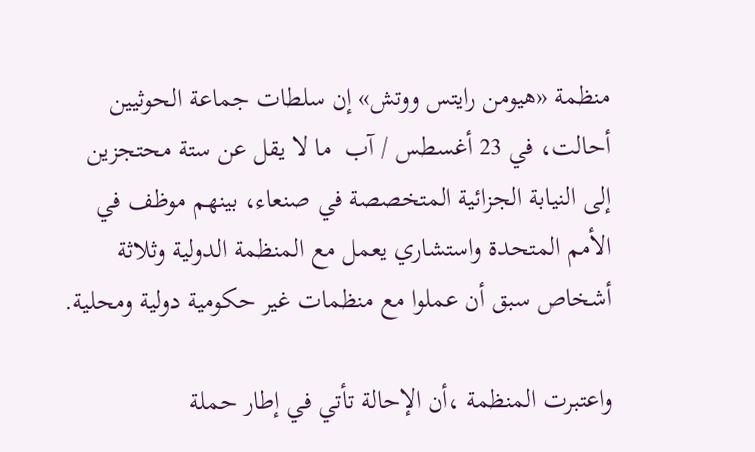منظمة «هيومن رايتس ووتش» إن سلطات جماعة الحوثيين أحالت، في 23 أغسطس / آب  ما لا يقل عن ستة محتجزين إلى النيابة الجزائية المتخصصة في صنعاء، بينهم موظف في الأمم المتحدة واستشاري يعمل مع المنظمة الدولية وثلاثة أشخاص سبق أن عملوا مع منظمات غير حكومية دولية ومحلية.

واعتبرت المنظمة ،أن الإحالة تأتي في إطار حملة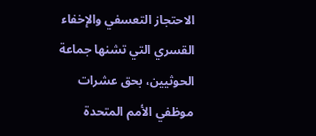الاحتجاز التعسفي والإخفاء القسري التي تشنها جماعة الحوثيين، بحق عشرات موظفي الأمم المتحدة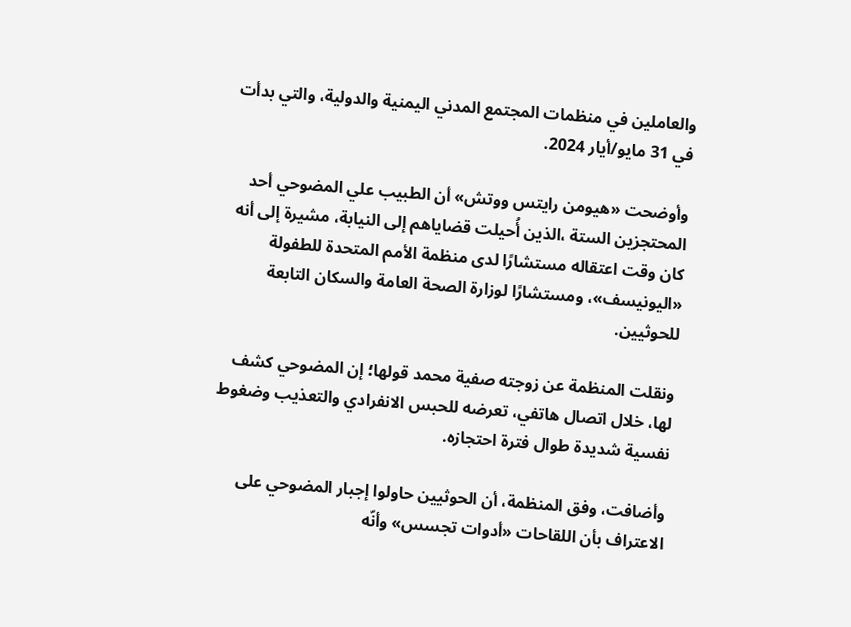والعاملين في منظمات المجتمع المدني اليمنية والدولية، والتي بدأت في 31 مايو/أيار 2024.

وأوضحت «هيومن رايتس ووتش» أن الطبيب علي المضوحي أحد المحتجزين الستة ،الذين أُحيلت قضاياهم إلى النيابة، مشيرة إلى أنه كان وقت اعتقاله مستشارًا لدى منظمة الأمم المتحدة للطفولة «اليونيسف»، ومستشارًا لوزارة الصحة العامة والسكان التابعة للحوثيين.

ونقلت المنظمة عن زوجته صفية محمد قولها؛ إن المضوحي كشف لها، خلال اتصال هاتفي، تعرضه للحبس الانفرادي والتعذيب وضغوط نفسية شديدة طوال فترة احتجازه.

وأضافت، وفق المنظمة، أن الحوثيين حاولوا إجبار المضوحي على الاعتراف بأن اللقاحات «أدوات تجسس» وأنّه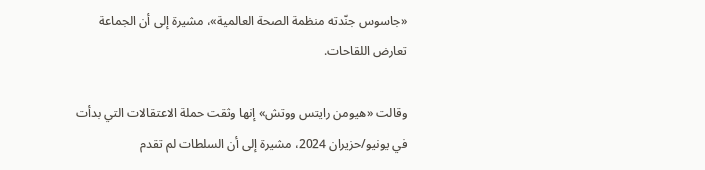«جاسوس جنّدته منظمة الصحة العالمية»، مشيرة إلى أن الجماعة تعارض اللقاحات.

وقالت «هيومن رايتس ووتش» إنها وثقت حملة الاعتقالات التي بدأت في يونيو/حزيران 2024، مشيرة إلى أن السلطات لم تقدم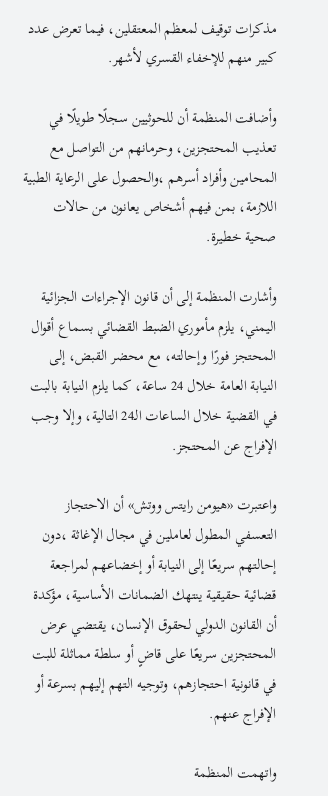مذكرات توقيف لمعظم المعتقلين، فيما تعرض عدد كبير منهم للإخفاء القسري لأشهر.

وأضافت المنظمة أن للحوثيين سجلًا طويلًا في تعذيب المحتجزين، وحرمانهم من التواصل مع المحامين وأفراد أسرهم ،والحصول على الرعاية الطبية اللازمة، بمن فيهم أشخاص يعانون من حالات صحية خطيرة.

وأشارت المنظمة إلى أن قانون الإجراءات الجزائية اليمني، يلزم مأموري الضبط القضائي بسماع أقوال المحتجز فورًا وإحالته، مع محضر القبض، إلى النيابة العامة خلال 24 ساعة، كما يلزم النيابة بالبت في القضية خلال الساعات الـ24 التالية، وإلا وجب الإفراج عن المحتجز.

واعتبرت «هيومن رايتس ووتش» أن الاحتجاز التعسفي المطول لعاملين في مجال الإغاثة ،دون إحالتهم سريعًا إلى النيابة أو إخضاعهم لمراجعة قضائية حقيقية ينتهك الضمانات الأساسية، مؤكدة أن القانون الدولي لحقوق الإنسان، يقتضي عرض المحتجزين سريعًا على قاضٍ أو سلطة مماثلة للبت في قانونية احتجازهم، وتوجيه التهم إليهم بسرعة أو الإفراج عنهم.

واتهمت المنظمة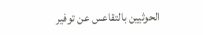الحوثيين بالتقاعس عن توفير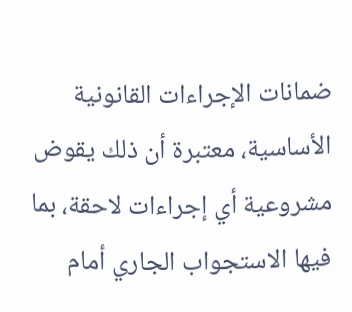ضمانات الإجراءات القانونية الأساسية، معتبرة أن ذلك يقوض مشروعية أي إجراءات لاحقة، بما فيها الاستجواب الجاري أمام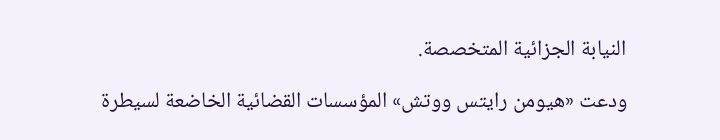النيابة الجزائية المتخصصة.

ودعت «هيومن رايتس ووتش» المؤسسات القضائية الخاضعة لسيطرة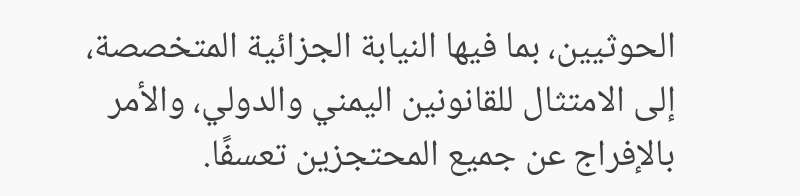الحوثيين، بما فيها النيابة الجزائية المتخصصة، إلى الامتثال للقانونين اليمني والدولي، والأمر بالإفراج عن جميع المحتجزين تعسفًا.